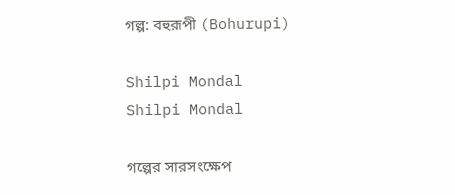গল্প: বহুরূপী (Bohurupi)

Shilpi Mondal
Shilpi Mondal

গল্পের সারসংক্ষেপ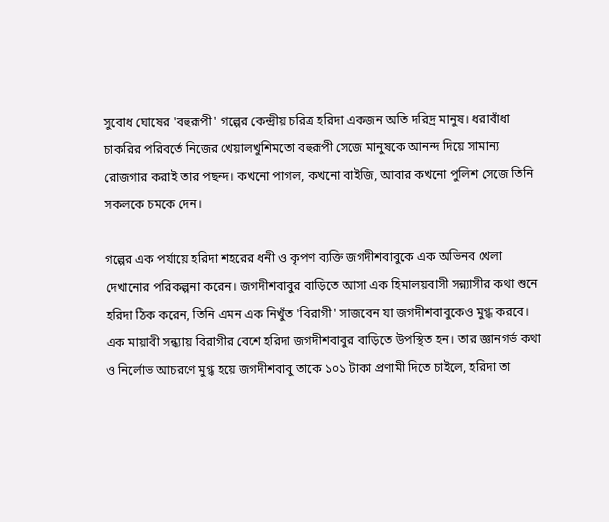সুবোধ ঘোষের 'বহুরূপী' গল্পের কেন্দ্রীয় চরিত্র হরিদা একজন অতি দরিদ্র মানুষ। ধরাবাঁধা চাকরির পরিবর্তে নিজের খেয়ালখুশিমতো বহুরূপী সেজে মানুষকে আনন্দ দিয়ে সামান্য রোজগার করাই তার পছন্দ। কখনো পাগল, কখনো বাইজি, আবার কখনো পুলিশ সেজে তিনি সকলকে চমকে দেন।

গল্পের এক পর্যায়ে হরিদা শহরের ধনী ও কৃপণ ব্যক্তি জগদীশবাবুকে এক অভিনব খেলা দেখানোর পরিকল্পনা করেন। জগদীশবাবুর বাড়িতে আসা এক হিমালয়বাসী সন্ন্যাসীর কথা শুনে হরিদা ঠিক করেন, তিনি এমন এক নিখুঁত 'বিরাগী' সাজবেন যা জগদীশবাবুকেও মুগ্ধ করবে। এক মায়াবী সন্ধ্যায় বিরাগীর বেশে হরিদা জগদীশবাবুর বাড়িতে উপস্থিত হন। তার জ্ঞানগর্ভ কথা ও নির্লোভ আচরণে মুগ্ধ হয়ে জগদীশবাবু তাকে ১০১ টাকা প্রণামী দিতে চাইলে, হরিদা তা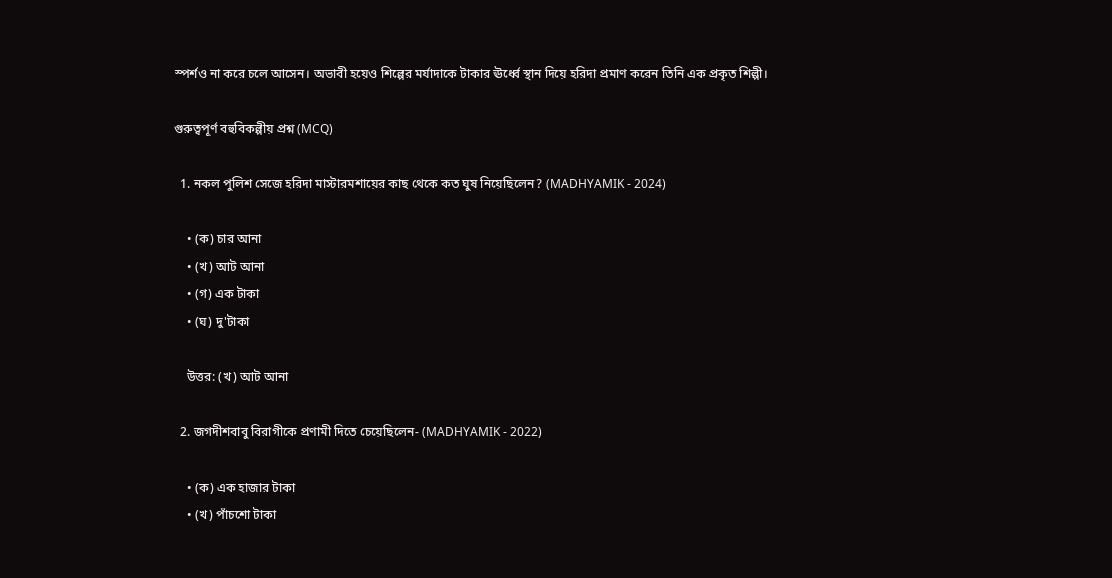স্পর্শও না করে চলে আসেন। অভাবী হয়েও শিল্পের মর্যাদাকে টাকার ঊর্ধ্বে স্থান দিয়ে হরিদা প্রমাণ করেন তিনি এক প্রকৃত শিল্পী।

গুরুত্বপূর্ণ বহুবিকল্পীয় প্রশ্ন (MCQ)

  1. নকল পুলিশ সেজে হরিদা মাস্টারমশায়ের কাছ থেকে কত ঘুষ নিয়েছিলেন? (MADHYAMIK - 2024)

    • (ক) চার আনা
    • (খ) আট আনা
    • (গ) এক টাকা
    • (ঘ) দু'টাকা

    উত্তর: (খ) আট আনা

  2. জগদীশবাবু বিরাগীকে প্রণামী দিতে চেয়েছিলেন- (MADHYAMIK - 2022)

    • (ক) এক হাজার টাকা
    • (খ) পাঁচশো টাকা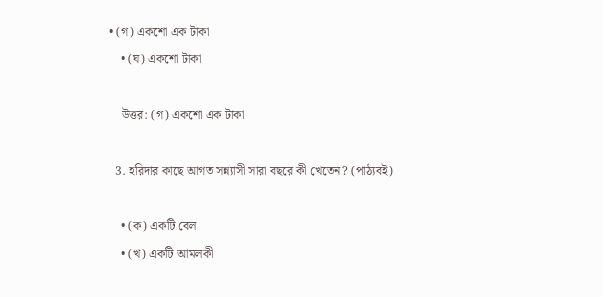• (গ) একশো এক টাকা
    • (ঘ) একশো টাকা

    উত্তর: (গ) একশো এক টাকা

  3. হরিদার কাছে আগত সন্ন্যাসী সারা বছরে কী খেতেন? (পাঠ্যবই)

    • (ক) একটি বেল
    • (খ) একটি আমলকী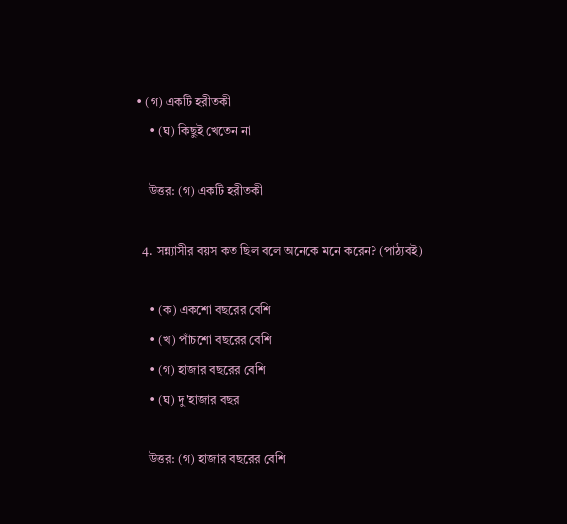• (গ) একটি হরীতকী
    • (ঘ) কিছুই খেতেন না

    উত্তর: (গ) একটি হরীতকী

  4. সন্ন্যাসীর বয়স কত ছিল বলে অনেকে মনে করেন? (পাঠ্যবই)

    • (ক) একশো বছরের বেশি
    • (খ) পাঁচশো বছরের বেশি
    • (গ) হাজার বছরের বেশি
    • (ঘ) দু'হাজার বছর

    উত্তর: (গ) হাজার বছরের বেশি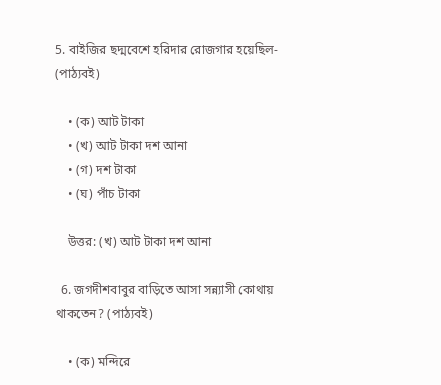5. বাইজির ছদ্মবেশে হরিদার রোজগার হয়েছিল- (পাঠ্যবই)

    • (ক) আট টাকা
    • (খ) আট টাকা দশ আনা
    • (গ) দশ টাকা
    • (ঘ) পাঁচ টাকা

    উত্তর: (খ) আট টাকা দশ আনা

  6. জগদীশবাবুর বাড়িতে আসা সন্ন্যাসী কোথায় থাকতেন? (পাঠ্যবই)

    • (ক) মন্দিরে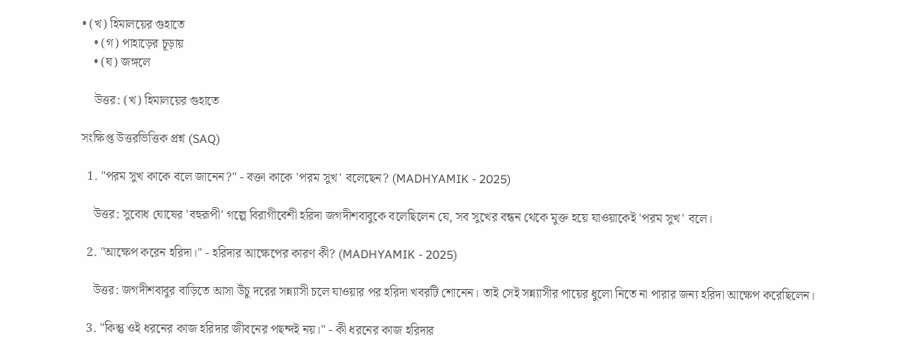• (খ) হিমালয়ের গুহাতে
    • (গ) পাহাড়ের চূড়ায়
    • (ঘ) জঙ্গলে

    উত্তর: (খ) হিমালয়ের গুহাতে

সংক্ষিপ্ত উত্তরভিত্তিক প্রশ্ন (SAQ)

  1. "পরম সুখ কাকে বলে জানেন?" - বক্তা কাকে 'পরম সুখ' বলেছেন? (MADHYAMIK - 2025)

    উত্তর: সুবোধ ঘোষের 'বহুরূপী' গল্পে বিরাগীবেশী হরিদা জগদীশবাবুকে বলেছিলেন যে, সব সুখের বন্ধন থেকে মুক্ত হয়ে যাওয়াকেই 'পরম সুখ' বলে।

  2. "আক্ষেপ করেন হরিদা।" - হরিদার আক্ষেপের কারণ কী? (MADHYAMIK - 2025)

    উত্তর: জগদীশবাবুর বাড়িতে আসা উঁচু দরের সন্ন্যাসী চলে যাওয়ার পর হরিদা খবরটি শোনেন। তাই সেই সন্ন্যাসীর পায়ের ধুলো নিতে না পারার জন্য হরিদা আক্ষেপ করেছিলেন।

  3. "কিন্তু ওই ধরনের কাজ হরিদার জীবনের পছন্দই নয়।" - কী ধরনের কাজ হরিদার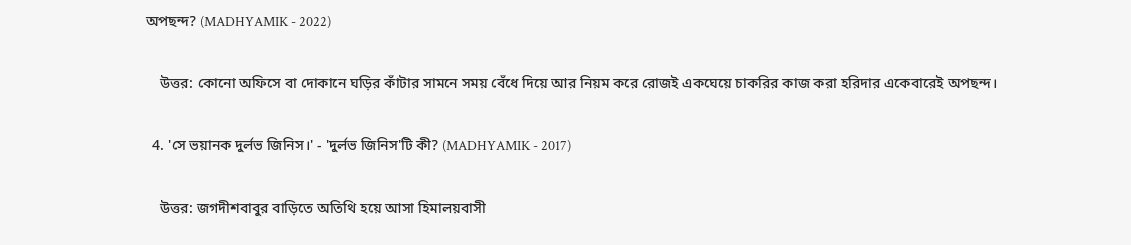অপছন্দ? (MADHYAMIK - 2022)

    উত্তর: কোনো অফিসে বা দোকানে ঘড়ির কাঁটার সামনে সময় বেঁধে দিয়ে আর নিয়ম করে রোজই একঘেয়ে চাকরির কাজ করা হরিদার একেবারেই অপছন্দ।

  4. 'সে ভয়ানক দুর্লভ জিনিস।' - 'দুর্লভ জিনিস'টি কী? (MADHYAMIK - 2017)

    উত্তর: জগদীশবাবুর বাড়িতে অতিথি হয়ে আসা হিমালয়বাসী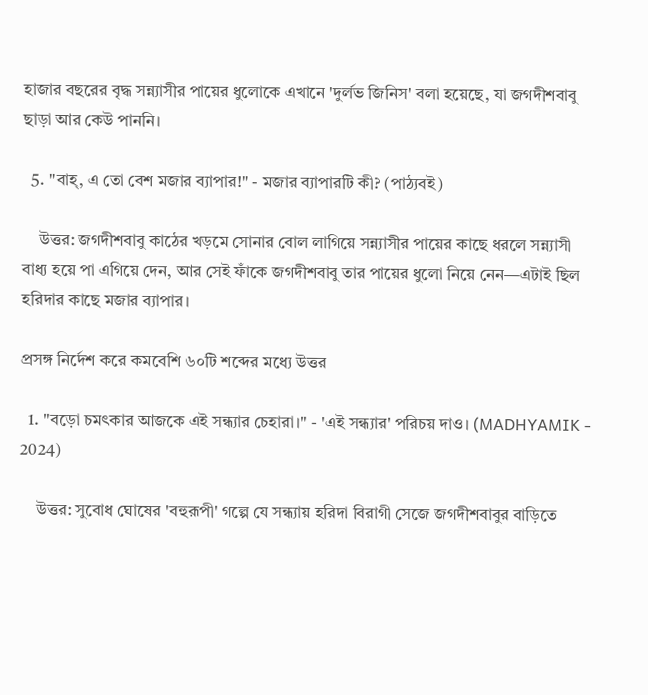হাজার বছরের বৃদ্ধ সন্ন্যাসীর পায়ের ধুলোকে এখানে 'দুর্লভ জিনিস' বলা হয়েছে, যা জগদীশবাবু ছাড়া আর কেউ পাননি।

  5. "বাহ্, এ তো বেশ মজার ব্যাপার!" - মজার ব্যাপারটি কী? (পাঠ্যবই)

    উত্তর: জগদীশবাবু কাঠের খড়মে সোনার বোল লাগিয়ে সন্ন্যাসীর পায়ের কাছে ধরলে সন্ন্যাসী বাধ্য হয়ে পা এগিয়ে দেন, আর সেই ফাঁকে জগদীশবাবু তার পায়ের ধুলো নিয়ে নেন—এটাই ছিল হরিদার কাছে মজার ব্যাপার।

প্রসঙ্গ নির্দেশ করে কমবেশি ৬০টি শব্দের মধ্যে উত্তর

  1. "বড়ো চমৎকার আজকে এই সন্ধ্যার চেহারা।" - 'এই সন্ধ্যার' পরিচয় দাও। (MADHYAMIK - 2024)

    উত্তর: সুবোধ ঘোষের 'বহুরূপী' গল্পে যে সন্ধ্যায় হরিদা বিরাগী সেজে জগদীশবাবুর বাড়িতে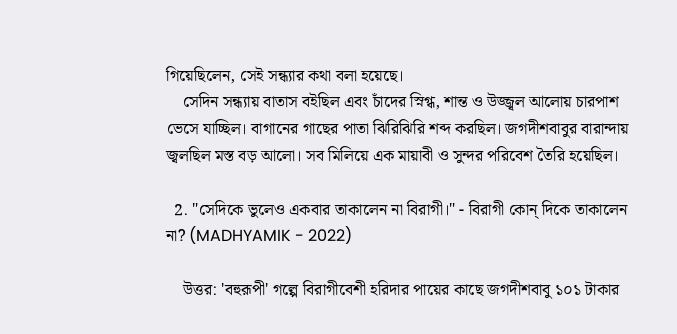গিয়েছিলেন, সেই সন্ধ্যার কথা বলা হয়েছে।
    সেদিন সন্ধ্যায় বাতাস বইছিল এবং চাঁদের স্নিগ্ধ, শান্ত ও উজ্জ্বল আলোয় চারপাশ ভেসে যাচ্ছিল। বাগানের গাছের পাতা ঝিরিঝিরি শব্দ করছিল। জগদীশবাবুর বারান্দায় জ্বলছিল মস্ত বড় আলো। সব মিলিয়ে এক মায়াবী ও সুন্দর পরিবেশ তৈরি হয়েছিল।

  2. "সেদিকে ভুলেও একবার তাকালেন না বিরাগী।" - বিরাগী কোন্ দিকে তাকালেন না? (MADHYAMIK - 2022)

    উত্তর: 'বহুরূপী' গল্পে বিরাগীবেশী হরিদার পায়ের কাছে জগদীশবাবু ১০১ টাকার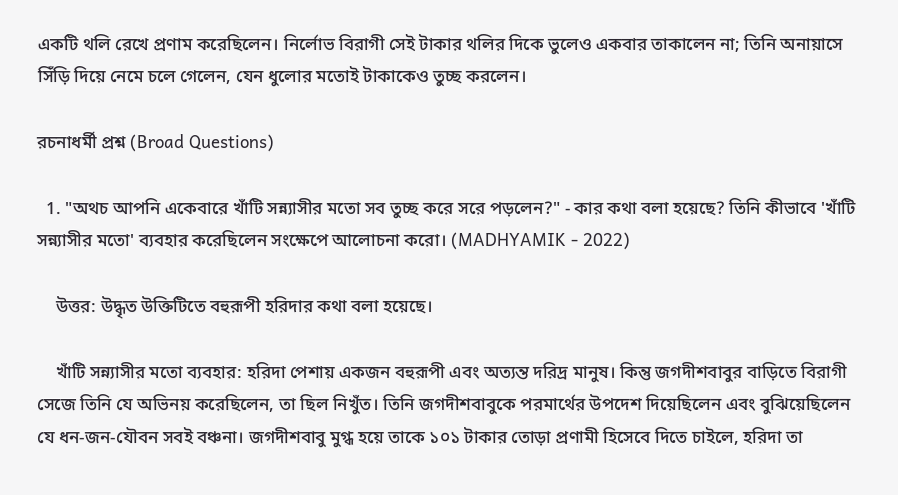একটি থলি রেখে প্রণাম করেছিলেন। নির্লোভ বিরাগী সেই টাকার থলির দিকে ভুলেও একবার তাকালেন না; তিনি অনায়াসে সিঁড়ি দিয়ে নেমে চলে গেলেন, যেন ধুলোর মতোই টাকাকেও তুচ্ছ করলেন।

রচনাধর্মী প্রশ্ন (Broad Questions)

  1. "অথচ আপনি একেবারে খাঁটি সন্ন্যাসীর মতো সব তুচ্ছ করে সরে পড়লেন?" - কার কথা বলা হয়েছে? তিনি কীভাবে 'খাঁটি সন্ন্যাসীর মতো' ব্যবহার করেছিলেন সংক্ষেপে আলোচনা করো। (MADHYAMIK - 2022)

    উত্তর: উদ্ধৃত উক্তিটিতে বহুরূপী হরিদার কথা বলা হয়েছে।

    খাঁটি সন্ন্যাসীর মতো ব্যবহার: হরিদা পেশায় একজন বহুরূপী এবং অত্যন্ত দরিদ্র মানুষ। কিন্তু জগদীশবাবুর বাড়িতে বিরাগী সেজে তিনি যে অভিনয় করেছিলেন, তা ছিল নিখুঁত। তিনি জগদীশবাবুকে পরমার্থের উপদেশ দিয়েছিলেন এবং বুঝিয়েছিলেন যে ধন-জন-যৌবন সবই বঞ্চনা। জগদীশবাবু মুগ্ধ হয়ে তাকে ১০১ টাকার তোড়া প্রণামী হিসেবে দিতে চাইলে, হরিদা তা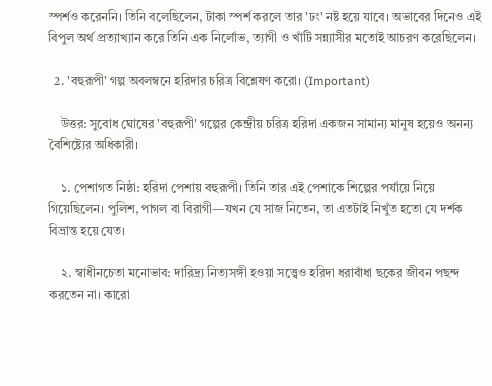স্পর্শও করেননি। তিনি বলেছিলেন, টাকা স্পর্শ করলে তার 'ঢং' নষ্ট হয়ে যাবে। অভাবের দিনেও এই বিপুল অর্থ প্রত্যাখ্যান করে তিনি এক নির্লোভ, ত্যাগী ও খাঁটি সন্ন্যাসীর মতোই আচরণ করেছিলেন।

  2. 'বহুরূপী' গল্প অবলম্বনে হরিদার চরিত্র বিশ্লেষণ করো। (Important)

    উত্তর: সুবোধ ঘোষের 'বহুরূপী' গল্পের কেন্দ্রীয় চরিত্র হরিদা একজন সামান্য মানুষ হয়েও অনন্য বৈশিষ্ট্যের অধিকারী।

    ১. পেশাগত নিষ্ঠা: হরিদা পেশায় বহুরূপী। তিনি তার এই পেশাকে শিল্পের পর্যায়ে নিয়ে গিয়েছিলেন। পুলিশ, পাগল বা বিরাগী—যখন যে সাজ নিতেন, তা এতটাই নিখুঁত হতো যে দর্শক বিভ্রান্ত হয়ে যেত।

    ২. স্বাধীনচেতা মনোভাব: দারিদ্র্য নিত্যসঙ্গী হওয়া সত্ত্বেও হরিদা ধরাবাঁধা ছকের জীবন পছন্দ করতেন না। কারো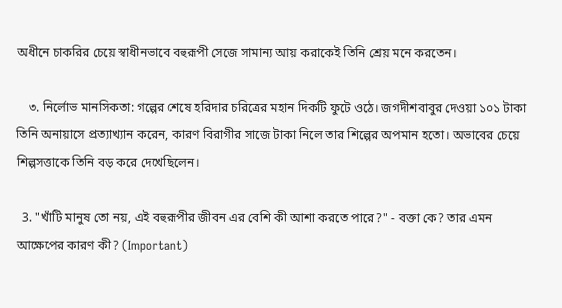অধীনে চাকরির চেয়ে স্বাধীনভাবে বহুরূপী সেজে সামান্য আয় করাকেই তিনি শ্রেয় মনে করতেন।

    ৩. নির্লোভ মানসিকতা: গল্পের শেষে হরিদার চরিত্রের মহান দিকটি ফুটে ওঠে। জগদীশবাবুর দেওয়া ১০১ টাকা তিনি অনায়াসে প্রত্যাখ্যান করেন, কারণ বিরাগীর সাজে টাকা নিলে তার শিল্পের অপমান হতো। অভাবের চেয়ে শিল্পসত্তাকে তিনি বড় করে দেখেছিলেন।

  3. "খাঁটি মানুষ তো নয়, এই বহুরূপীর জীবন এর বেশি কী আশা করতে পারে?" - বক্তা কে? তার এমন আক্ষেপের কারণ কী? (Important)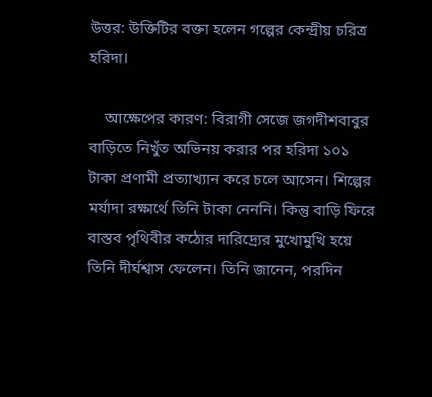উত্তর: উক্তিটির বক্তা হলেন গল্পের কেন্দ্রীয় চরিত্র হরিদা।

    আক্ষেপের কারণ: বিরাগী সেজে জগদীশবাবুর বাড়িতে নিখুঁত অভিনয় করার পর হরিদা ১০১ টাকা প্রণামী প্রত্যাখ্যান করে চলে আসেন। শিল্পের মর্যাদা রক্ষার্থে তিনি টাকা নেননি। কিন্তু বাড়ি ফিরে বাস্তব পৃথিবীর কঠোর দারিদ্র্যের মুখোমুখি হয়ে তিনি দীর্ঘশ্বাস ফেলেন। তিনি জানেন, পরদিন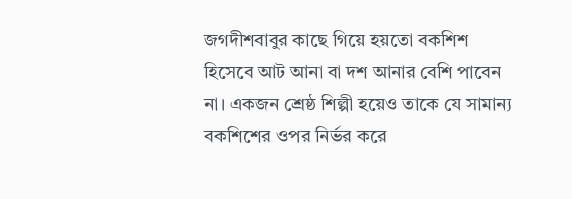জগদীশবাবুর কাছে গিয়ে হয়তো বকশিশ হিসেবে আট আনা বা দশ আনার বেশি পাবেন না। একজন শ্রেষ্ঠ শিল্পী হয়েও তাকে যে সামান্য বকশিশের ওপর নির্ভর করে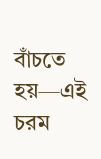বাঁচতে হয়—এই চরম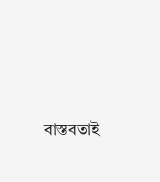বাস্তবতাই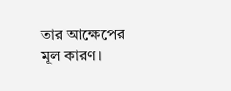তার আক্ষেপের মূল কারণ।